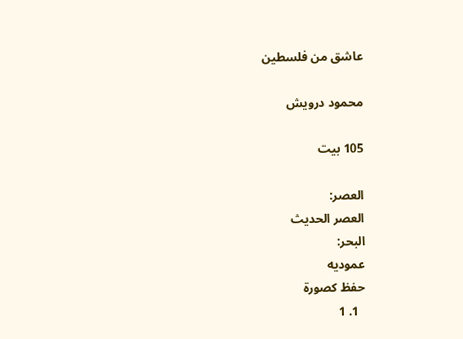عاشق من فلسطين

محمود درويش

105 بيت

العصر:
العصر الحديث
البحر:
عموديه
حفظ كصورة
  1. 1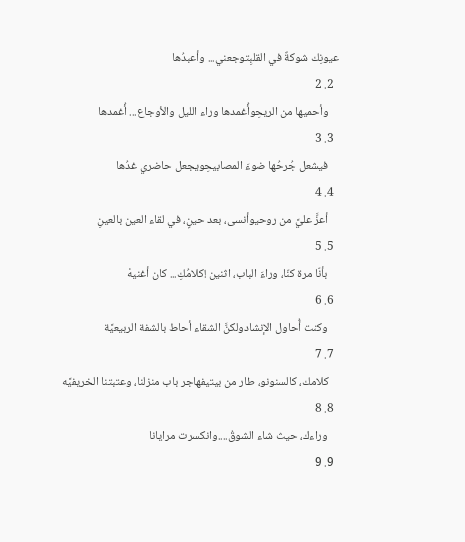عيونِك شوكةٌ في القلبِتوجعني... وأعبدُها
  2. 2
    وأحميها من الريحِوأُغمدها وراء الليل والأوجاع... أُغمدها
  3. 3
    فيشعل جُرحُها ضوءَ المصابيحِويجعل حاضري غدُها
  4. 4
    أعزَّ عليَّ من روحيوأنسى، بعد حينٍ، في لقاء العين بالعينِ
  5. 5
    بأنّا مرة كنّا، وراءَ الباب، اثنين !كلامُكِ... كان أغنيهْ
  6. 6
    وكنت أُحاول الإنشادولكنَّ الشقاء أحاط بالشفة الربيعيَّة
  7. 7
    كلامك، كالسنونو، طار من بيتيفهاجر باب منزلنا، وعتبتنا الخريفيَّه
  8. 8
    وراءك، حيث شاء الشوقُ....وانكسرت مرايانا
  9. 9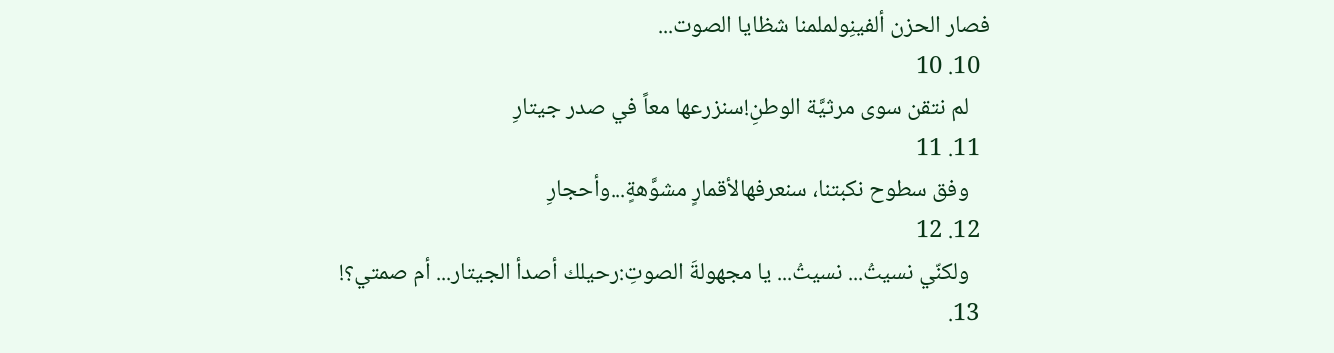فصار الحزن ألفينِولملمنا شظايا الصوت...
  10. 10
    لم نتقن سوى مرثيَّة الوطنِ!سنزرعها معاً في صدر جيتارِ
  11. 11
    وفق سطوح نكبتنا، سنعرفهالأقمارٍ مشوَّهةٍ...وأحجارِ
  12. 12
    ولكنّي نسيتُ... نسيتُ... يا مجهولةَ الصوتِ:رحيلك أصدأ الجيتار... أم صمتي؟!
  13.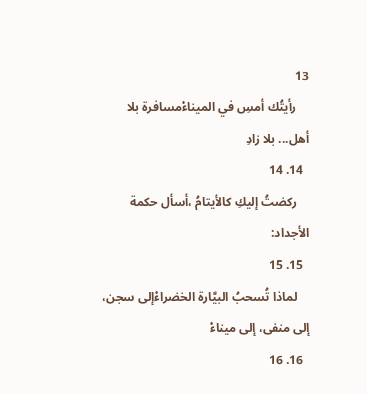13
    رأيتُك أمسِ في الميناءْمسافرة بلا أهل... بلا زادِ
  14. 14
    ركضتُ إليكِ كالأيتامُ ،أسأل حكمة الأجداد:
  15. 15
    لماذا تُسحبُ البيَّارة الخضراءْإلى سجن، إلى منفى، إلى ميناءْ
  16. 16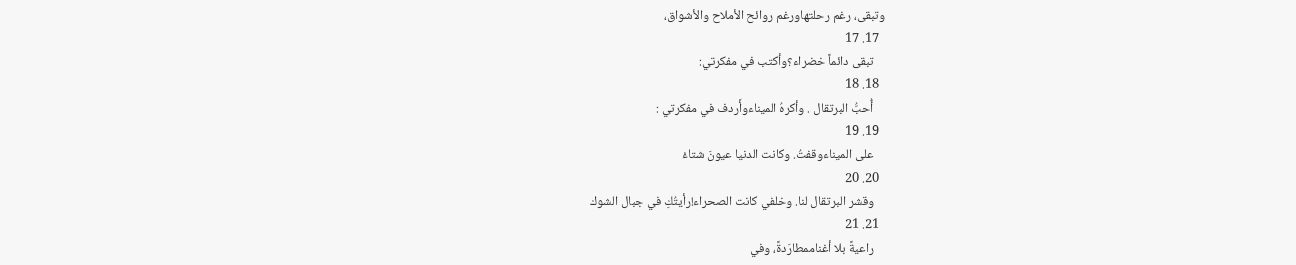وتبقى، رغم رحلتهاورغم روائح الأملاح والأشواق،
  17. 17
    تبقى دائماً خضراء؟وأكتب في مفكرتي:
  18. 18
    أُحبُّ البرتقال . وأكرهُ الميناءوأَردف في مفكرتي :
  19. 19
    على الميناءوقفتُ. وكانت الدنيا عيونَ شتاءْ
  20. 20
    وقشر البرتقال لنا. وخلفي كانت الصحراء!رأيتُكِ في جبال الشوك
  21. 21
    راعيةً بلا أغناممطارَدةً، وفي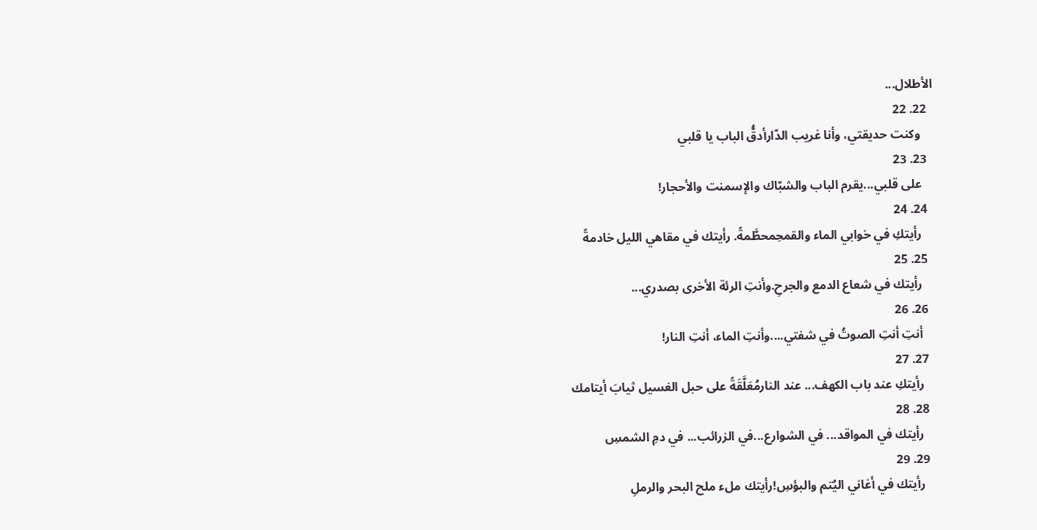الأطلال...
  22. 22
    وكنت حديقتي، وأنا غريب الدّارأدقُّ الباب يا قلبي
  23. 23
    على قلبي...يقرم الباب والشبّاك والإسمنت والأحجار!
  24. 24
    رأيتكِ في خوابي الماء والقمحِمحطَّمةً. رأيتك في مقاهي الليل خادمةً
  25. 25
    رأيتك في شعاع الدمع والجرحِ.وأنتِ الرئة الأخرى بصدري...
  26. 26
    أنتِ أنتِ الصوتُ في شفتي....وأنتِ الماء، أنتِ النار!
  27. 27
    رأيتكِ عند باب الكهف... عند النارمُعَلَّقَةً على حبل الغسيل ثيابَ أيتامك
  28. 28
    رأيتك في المواقد... في الشوارع...في الزرائب... في دمِ الشمسِ
  29. 29
    رأيتك في أغاني اليُتم والبؤسِ!رأيتك ملء ملح البحر والرملِ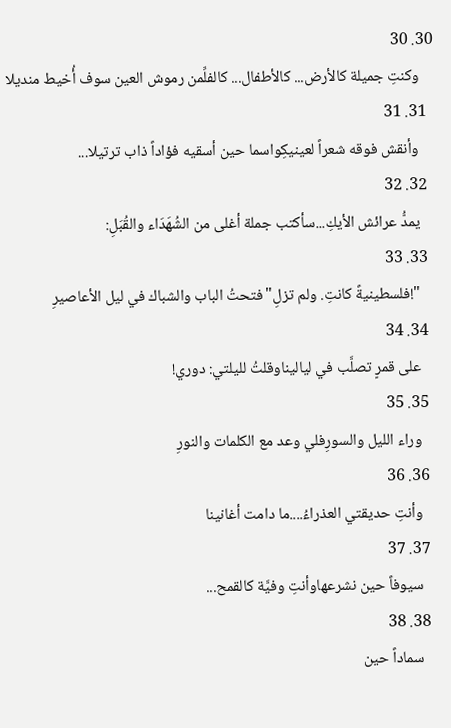30. 30
    وكنتِ جميلة كالأرض... كالأطفال... كالفلِّمن رموش العين سوف أُخيط منديلا
  31. 31
    وأنقش فوقه شعراً لعينيكِواسما حين أسقيه فؤاداً ذاب ترتيلا...
  32. 32
    يمدُّ عرائش الأيكِ...سأكتب جملة أغلى من الشُهَدَاء والقُبَلِ:
  33. 33
    "!فلسطينيةً كانتِ. ولم تزلِ"فتحتُ الباب والشباك في ليل الأعاصيرِ
  34. 34
    على قمرٍ تصلَّب في لياليناوقلتُ لليلتي: دوري!
  35. 35
    وراء الليل والسورِفلي وعد مع الكلمات والنورِ
  36. 36
    وأنتِ حديقتي العذراءُ....ما دامت أغانينا
  37. 37
    سيوفاً حين نشرعهاوأنتِ وفيَّة كالقمح...
  38. 38
    سماداً حين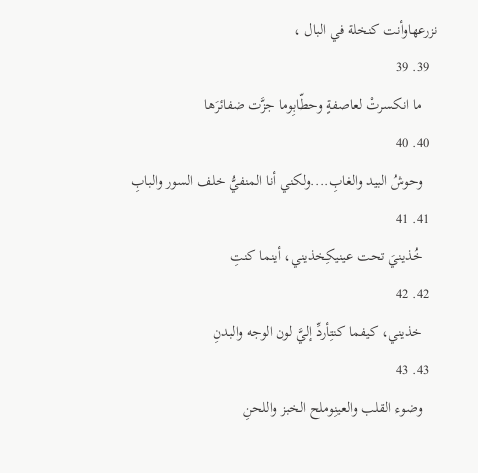نزرعهاوأنت كنخلة في البال ،
  39. 39
    ما انكسرتْ لعاصفةٍ وحطّابِوما جزَّت ضفائرَها
  40. 40
    وحوشُ البيد والغابِ....ولكني أنا المنفيُّ خلف السور والبابِ
  41. 41
    خُذينيَ تحت عينيكِخذيني، أينما كنتِ
  42. 42
    خذيني، كيفما كنتِأردِّ إليَّ لون الوجه والبدنِ
  43. 43
    وضوء القلب والعينِوملح الخبز واللحنِ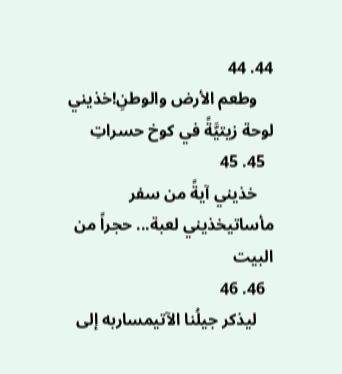44. 44
    وطعم الأرض والوطنِ!خذيني لوحة زيتيَّةً في كوخ حسراتِ
  45. 45
    خذيني آيةً من سفر مأساتيخذيني لعبة... حجراً من البيت
  46. 46
    ليذكر جيلُنا الآتيمساربه إلى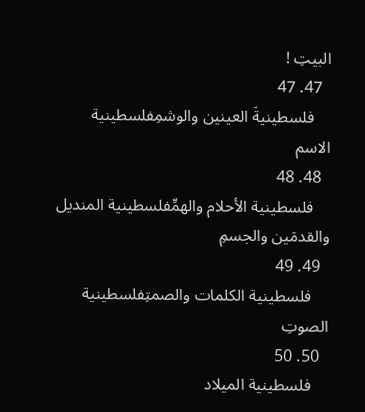البيتِ !
  47. 47
    فلسطينيةَ العينين والوشمِفلسطينية الاسم
  48. 48
    فلسطينية الأحلام والهمِّفلسطينية المنديل والقدمَين والجسمِ
  49. 49
    فلسطينية الكلمات والصمتِفلسطينية الصوتِ
  50. 50
    فلسطينية الميلاد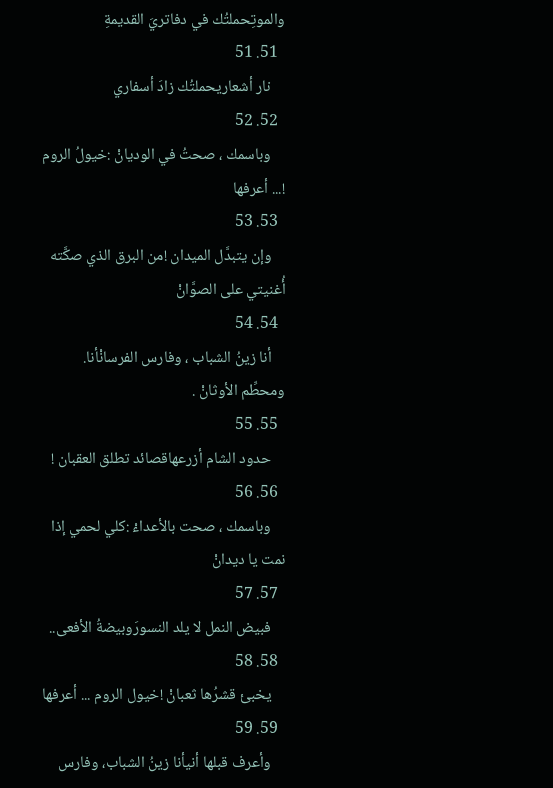والموتِحملتُك في دفاتريَ القديمةِ
  51. 51
    نار أشعاريحملتُك زادَ أسفاري
  52. 52
    وباسمك ، صحتُ في الوديانْ :خيولُ الروم !... أعرفها
  53. 53
    وإن يتبدَّل الميدان !من البرق الذي صكَّته أُغنيتي على الصوَّانْ
  54. 54
    أنا زينُ الشباب ، وفارس الفرسانْأنا. ومحطِّم الأوثانْ .
  55. 55
    حدود الشام أزرعهاقصائد تطلق العقبان !
  56. 56
    وباسمك ، صحت بالأعداءْ :كلي لحمي إذا نمت يا ديدانْ
  57. 57
    فبيض النمل لا يلد النسورَوبيضةُ الأفعى..
  58. 58
    يخبئ قشرُها ثعبانْ !خيول الروم ... أعرفها
  59. 59
    وأعرف قبلها أنيأنا زينُ الشباب، وفارس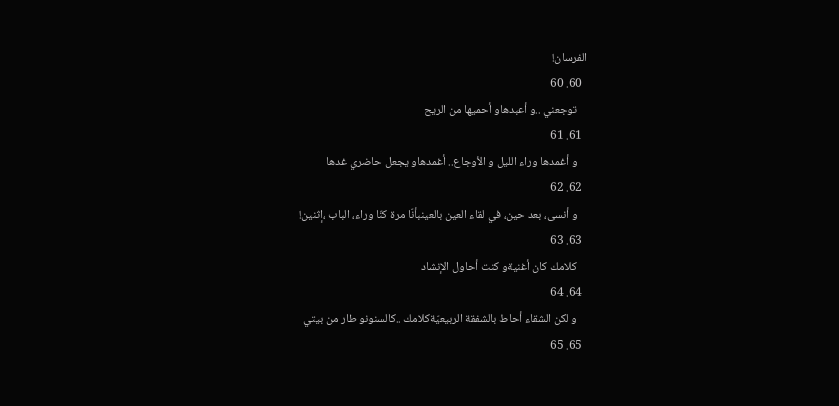الفرسان!
  60. 60
    توجعني ..و أعبدهاو أحميها من الريح
  61. 61
    و أغمدها وراء الليل و الأوجاع.. أغمدهاو يجعل حاضري غدها
  62. 62
    و أنسى، بعد حين، في لقاء العين بالعينبأنّا مرة كنّا وراء، الباب ،إثنين!
  63. 63
    كلامك كان أغنيةو كنت أحاول الإنشاد
  64. 64
    و لكن الشقاء أحاط بالشفقة الربيعيّةكلامك ..كالسنونو طار من بيتي
  65. 65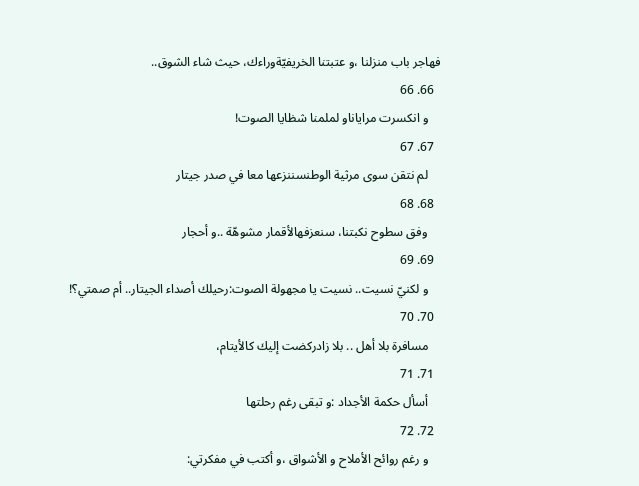فهاجر باب منزلنا ،و عتبتنا الخريفيّةوراءك، حيث شاء الشوق..
  66. 66
    و انكسرت مراياناو لملمنا شظايا الصوت!
  67. 67
    لم نتقن سوى مرثية الوطنسننزعها معا في صدر جيتار
  68. 68
    وفق سطوح نكبتنا، سنعزفهالأقمار مشوهّة ..و أحجار
  69. 69
    و لكنيّ نسيت.. نسيت يا مجهولة الصوت:رحيلك أصداء الجيتار.. أم صمتي؟!
  70. 70
    مسافرة بلا أهل .. بلا زادركضت إليك كالأيتام،
  71. 71
    أسأل حكمة الأجداد :و تبقى رغم رحلتها
  72. 72
    و رغم روائح الأملاح و الأشواق ،و أكتب في مفكرتي: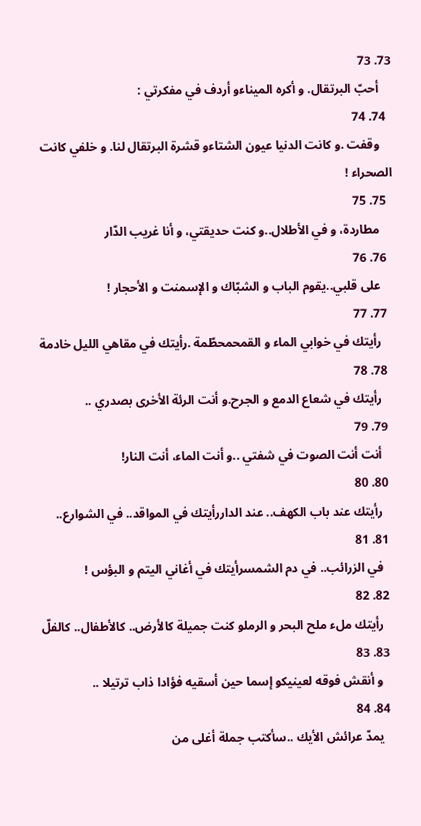73. 73
    أحبّ البرتقال. و أكره الميناءو أردف في مفكرتي :
  74. 74
    وقفت .و كانت الدنيا عيون الشتاءو قشرة البرتقال لنا. و خلفي كانت الصحراء !
  75. 75
    مطاردة، و في الأطلال..و كنت حديقتي، و أنا غريب الدّار
  76. 76
    على قلبي..يقوم الباب و الشبّاك و الإسمنت و الأحجار !
  77. 77
    رأيتك في خوابي الماء و القمحمحطّمة .رأيتك في مقاهي الليل خادمة
  78. 78
    رأيتك في شعاع الدمع و الجرح.و أنت الرئة الأخرى بصدري ..
  79. 79
    أنت أنت الصوت في شفتي ..و أنت الماء، أنت النار!
  80. 80
    رأيتك عند باب الكهف.. عند الداررأيتك في المواقد.. في الشوارع..
  81. 81
    في الزرائب.. في دم الشمسرأيتك في أغاني اليتم و البؤس !
  82. 82
    رأيتك ملء ملح البحر و الرملو كنت جميلة كالأرض.. كالأطفال.. كالفلّ
  83. 83
    و أنقش فوقه لعينيكو إسما حين أسقيه فؤادا ذاب ترتيلا ..
  84. 84
    يمدّ عرائش الأيك ..سأكتب جملة أغلى من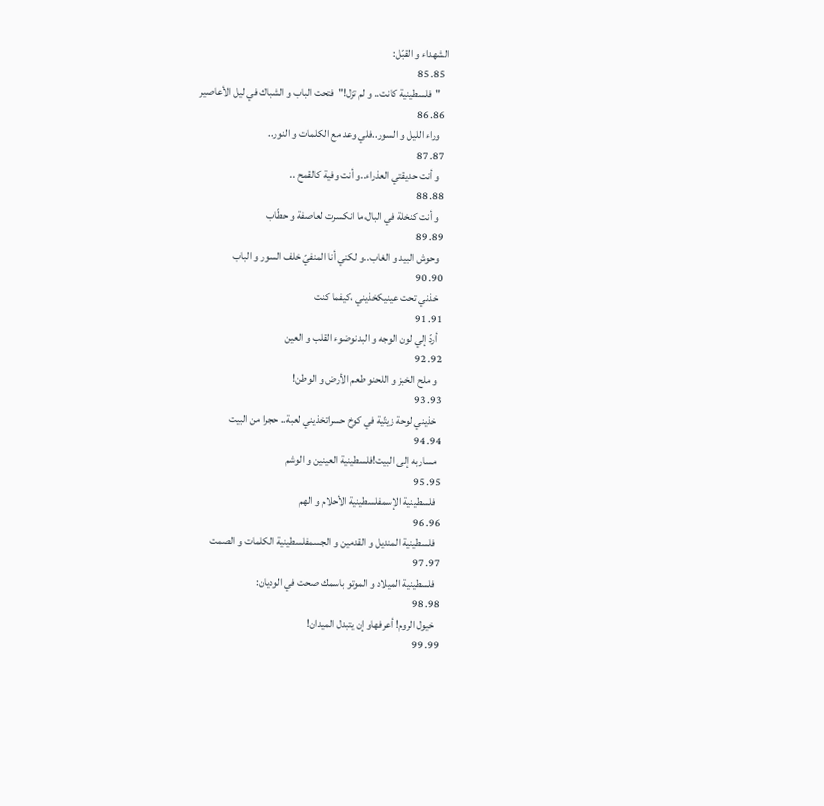الشهداء و القبّل:
  85. 85
    "فلسطينية كانت.. و لم تزل!"فتحت الباب و الشباك في ليل الأعاصير
  86. 86
    وراء الليل و السور..فلي وعد مع الكلمات و النور..
  87. 87
    و أنت حديقتي العذراء..و أنت وفية كالقمح ..
  88. 88
    و أنت كنخلة في البال،ما انكسرت لعاصفة و حطّاب
  89. 89
    وحوش البيد و الغاب..و لكني أنا المنفيّ خلف السور و الباب
  90. 90
    خذني تحت عينيكخذيني ،كيفما كنت
  91. 91
    أردّ إلي لون الوجه و البدنوضوء القلب و العين
  92. 92
    و ملح الخبز و اللحنو طعم الأرض و الوطن!
  93. 93
    خذيني لوحة زيتّية في كوخ حسراتخذيني لعبة.. حجرا من البيت
  94. 94
    مساربه إلى البيت!فلسطينية العينين و الوشم
  95. 95
    فلسطينية الإسمفلسطينية الأحلام و الهم
  96. 96
    فلسطينية المنديل و القدمين و الجسمفلسطينية الكلمات و الصمت
  97. 97
    فلسطينية الميلاد و الموتو باسمك صحت في الوديان:
  98. 98
    خيول الروم! أعرفهاو إن يتبدل الميدان!
  99. 99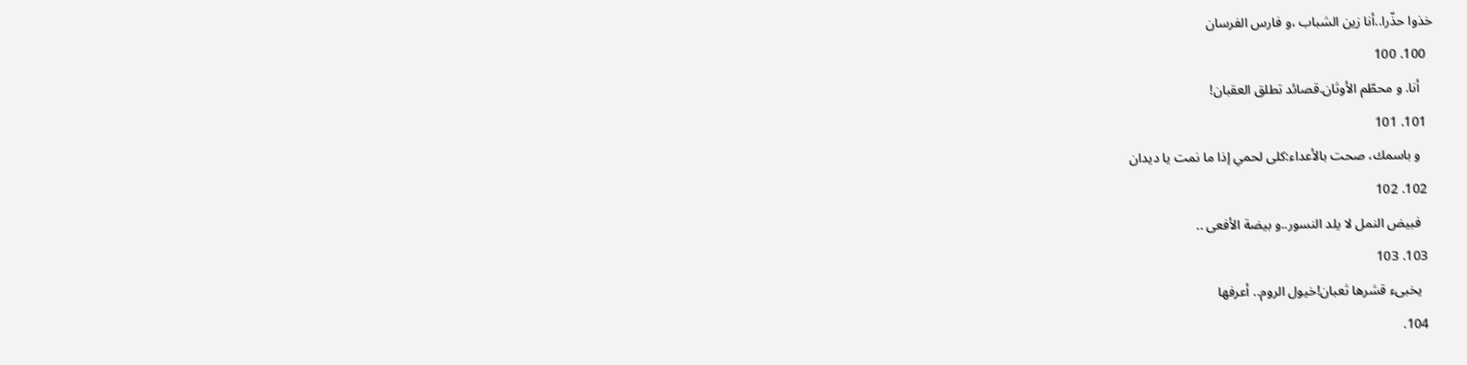خذوا حذّرا..أنا زين الشباب ،و فارس الفرسان
  100. 100
    أنا. و محطّم الأوثان.قصائد تطلق العقبان!
  101. 101
    و باسمك، صحت بالأعداء:كلى لحمي إذا ما نمت يا ديدان
  102. 102
    فبيض النمل لا يلد النسور..و بيضة الأفعى ..
  103. 103
    يخبىء قشرها ثعبان!خيول الروم.. أعرفها
  104.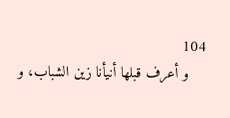104
    و أعرف قبلها أنيأنا زين الشباب، و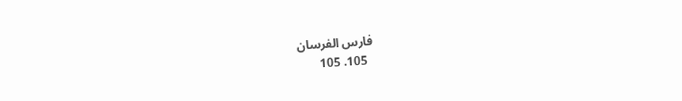فارس الفرسان
  105. 105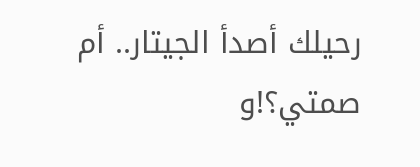رحيلك أصدأ الجيتار.. أم صمتي؟!و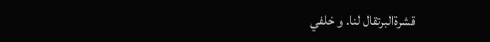قشرةالبرتقال لنا. و خلفي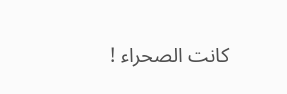كانت الصحراء !